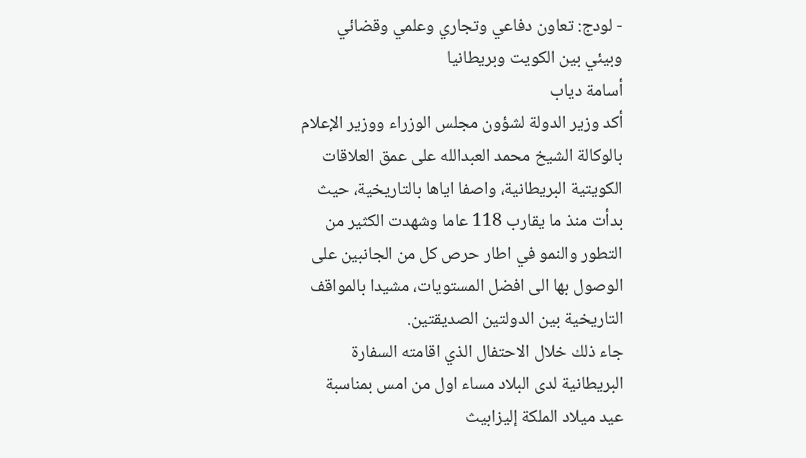- لودج: تعاون دفاعي وتجاري وعلمي وقضائي وبيئي بين الكويت وبريطانيا
أسامة دياب
أكد وزير الدولة لشؤون مجلس الوزراء ووزير الإعلام بالوكالة الشيخ محمد العبدالله على عمق العلاقات الكويتية البريطانية، واصفا اياها بالتاريخية، حيث بدأت منذ ما يقارب 118 عاما وشهدت الكثير من التطور والنمو في اطار حرص كل من الجانبين على الوصول بها الى افضل المستويات، مشيدا بالمواقف التاريخية بين الدولتين الصديقتين.
جاء ذلك خلال الاحتفال الذي اقامته السفارة البريطانية لدى البلاد مساء اول من امس بمناسبة عيد ميلاد الملكة إليزابيث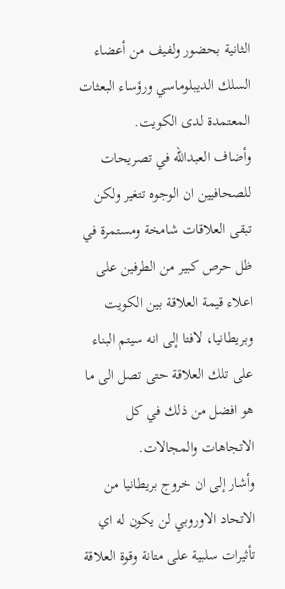الثانية بحضور ولفيف من أعضاء السلك الديبلوماسي ورؤساء البعثات المعتمدة لدى الكويت.
وأضاف العبدالله في تصريحات للصحافيين ان الوجوه تتغير ولكن تبقى العلاقات شامخة ومستمرة في ظل حرص كبير من الطرفين على اعلاء قيمة العلاقة بين الكويت وبريطانيا، لافتا إلى انه سيتم البناء على تلك العلاقة حتى تصل الى ما هو افضل من ذلك في كل الاتجاهات والمجالات.
وأشار إلى ان خروج بريطانيا من الاتحاد الاوروبي لن يكون له اي تأثيرات سلبية على متانة وقوة العلاقة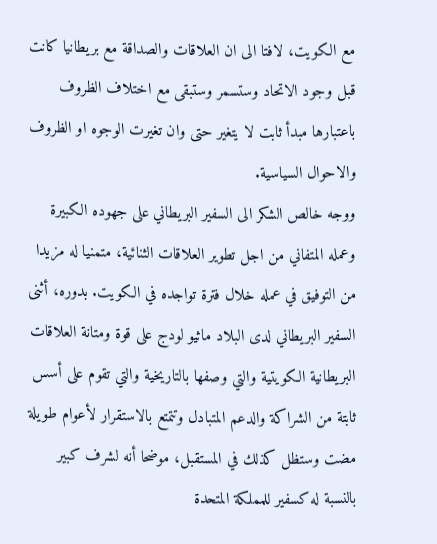مع الكويت، لافتا الى ان العلاقات والصداقة مع بريطانيا كانت قبل وجود الاتحاد وستسمر وستبقى مع اختلاف الظروف باعتبارها مبدأ ثابت لا يتغير حتى وان تغيرت الوجوه او الظروف والاحوال السياسية.
ووجه خالص الشكر الى السفير البريطاني على جهوده الكبيرة وعمله المتفاني من اجل تطوير العلاقات الثنائية، متمنيا له مزيدا من التوفيق في عمله خلال فترة تواجده في الكويت. بدوره، أثنى السفير البريطاني لدى البلاد ماثيو لودج على قوة ومتانة العلاقات البريطانية الكويتية والتي وصفها بالتاريخية والتي تقوم على أسس ثابتة من الشراكة والدعم المتبادل وتتمتع بالاستقرار لأعوام طويلة مضت وستظل كذلك في المستقبل، موضحا أنه لشرف كبير بالنسبة له كسفير للمملكة المتحدة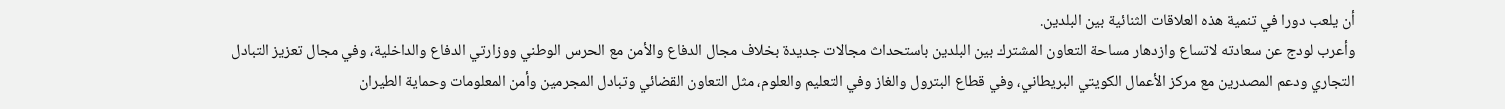أن يلعب دورا في تنمية هذه العلاقات الثنائية بين البلدين.
وأعرب لودج عن سعادته لاتساع وازدهار مساحة التعاون المشترك بين البلدين باستحداث مجالات جديدة بخلاف مجال الدفاع والأمن مع الحرس الوطني ووزارتي الدفاع والداخلية، وفي مجال تعزيز التبادل التجاري ودعم المصدرين مع مركز الأعمال الكويتي البريطاني، وفي قطاع البترول والغاز وفي التعليم والعلوم، مثل التعاون القضائي وتبادل المجرمين وأمن المعلومات وحماية الطيران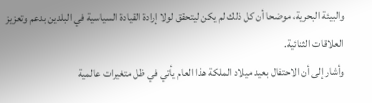والبيئة البحرية، موضحا أن كل ذلك لم يكن ليتحقق لولا إرادة القيادة السياسية في البلدين بدعم وتعزيز العلاقات الثنائية.
وأشار إلى أن الاحتفال بعيد ميلاد الملكة هذا العام يأتي في ظل متغيرات عالمية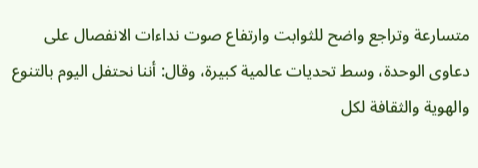متسارعة وتراجع واضح للثوابت وارتفاع صوت نداءات الانفصال على دعاوى الوحدة، وسط تحديات عالمية كبيرة، وقال: أننا نحتفل اليوم بالتنوع والهوية والثقافة لكل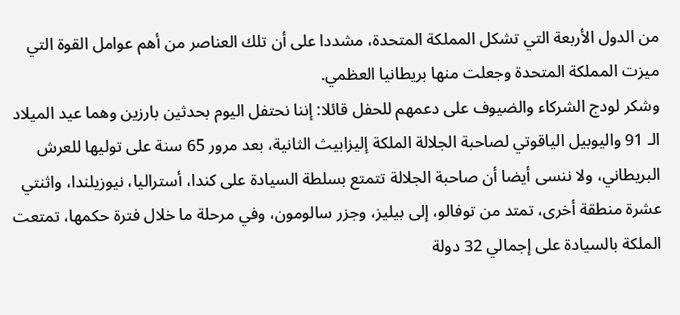من الدول الأربعة التي تشكل المملكة المتحدة، مشددا على أن تلك العناصر من أهم عوامل القوة التي ميزت المملكة المتحدة وجعلت منها بريطانيا العظمي.
وشكر لودج الشركاء والضيوف على دعمهم للحفل قائلا: إننا نحتفل اليوم بحدثين بارزين وهما عيد الميلاد الـ 91 واليوبيل الياقوتي لصاحبة الجلالة الملكة إليزابيث الثانية، بعد مرور 65 سنة على توليها للعرش البريطاني، ولا ننسى أيضا أن صاحبة الجلالة تتمتع بسلطة السيادة على كندا، أستراليا، نيوزيلندا، واثنتي عشرة منطقة أخرى، تمتد من توفالو، إلى بيليز، وجزر سالومون، وفي مرحلة ما خلال فترة حكمها، تمتعت الملكة بالسيادة على إجمالي 32 دولة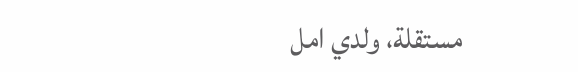مستقلة، ولدي امل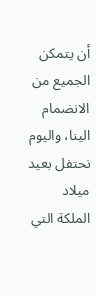أن يتمكن الجميع من الانضمام الينا، واليوم نحتفل بعيد ميلاد الملكة التي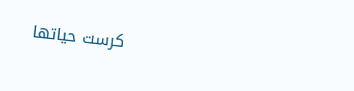كرست حياتها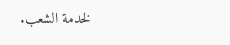لخدمة الشعب.